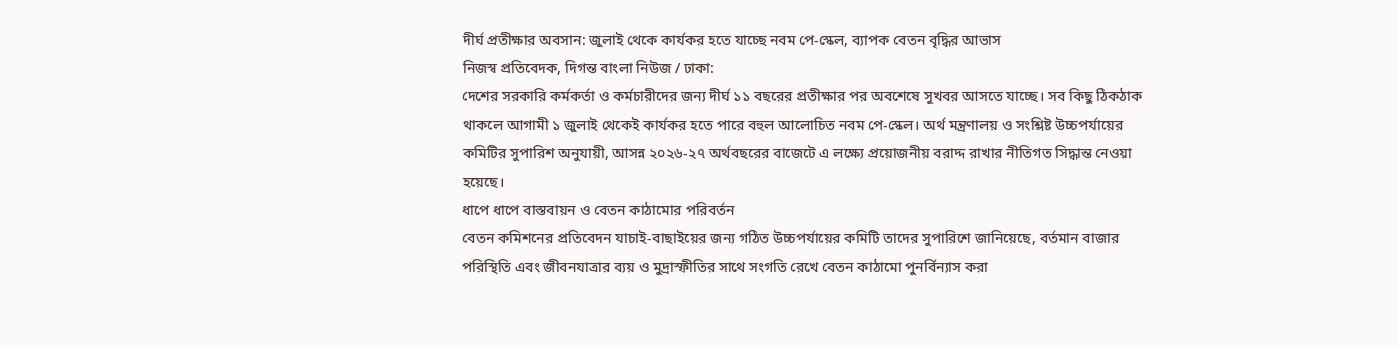দীর্ঘ প্রতীক্ষার অবসান: জুলাই থেকে কার্যকর হতে যাচ্ছে নবম পে-স্কেল, ব্যাপক বেতন বৃদ্ধির আভাস
নিজস্ব প্রতিবেদক, দিগন্ত বাংলা নিউজ / ঢাকা:
দেশের সরকারি কর্মকর্তা ও কর্মচারীদের জন্য দীর্ঘ ১১ বছরের প্রতীক্ষার পর অবশেষে সুখবর আসতে যাচ্ছে। সব কিছু ঠিকঠাক থাকলে আগামী ১ জুলাই থেকেই কার্যকর হতে পারে বহুল আলোচিত নবম পে-স্কেল। অর্থ মন্ত্রণালয় ও সংশ্লিষ্ট উচ্চপর্যায়ের কমিটির সুপারিশ অনুযায়ী, আসন্ন ২০২৬-২৭ অর্থবছরের বাজেটে এ লক্ষ্যে প্রয়োজনীয় বরাদ্দ রাখার নীতিগত সিদ্ধান্ত নেওয়া হয়েছে।
ধাপে ধাপে বাস্তবায়ন ও বেতন কাঠামোর পরিবর্তন
বেতন কমিশনের প্রতিবেদন যাচাই-বাছাইয়ের জন্য গঠিত উচ্চপর্যায়ের কমিটি তাদের সুপারিশে জানিয়েছে, বর্তমান বাজার পরিস্থিতি এবং জীবনযাত্রার ব্যয় ও মুদ্রাস্ফীতির সাথে সংগতি রেখে বেতন কাঠামো পুনর্বিন্যাস করা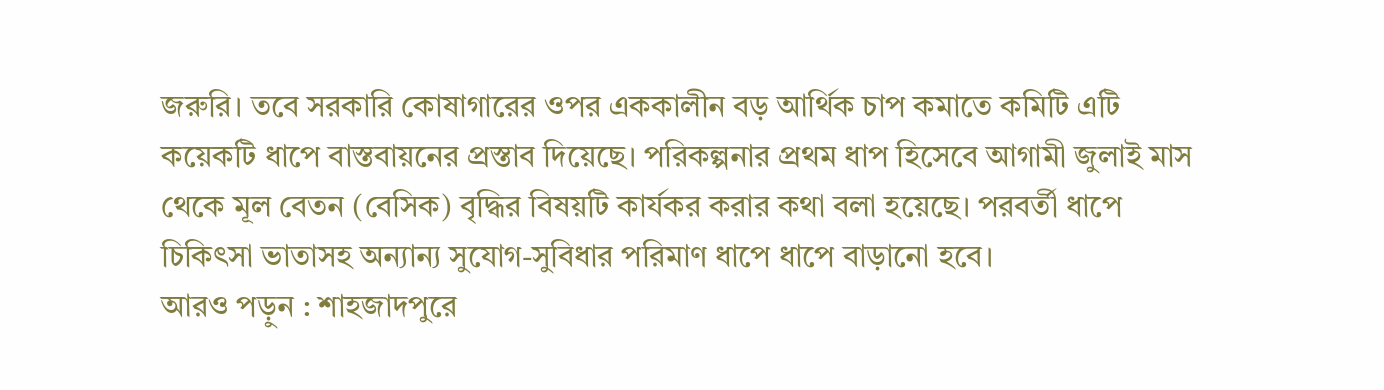জরুরি। তবে সরকারি কোষাগারের ওপর এককালীন বড় আর্থিক চাপ কমাতে কমিটি এটি কয়েকটি ধাপে বাস্তবায়নের প্রস্তাব দিয়েছে। পরিকল্পনার প্রথম ধাপ হিসেবে আগামী জুলাই মাস থেকে মূল বেতন (বেসিক) বৃদ্ধির বিষয়টি কার্যকর করার কথা বলা হয়েছে। পরবর্তী ধাপে চিকিৎসা ভাতাসহ অন্যান্য সুযোগ-সুবিধার পরিমাণ ধাপে ধাপে বাড়ানো হবে।
আরও পড়ুন : শাহজাদপুরে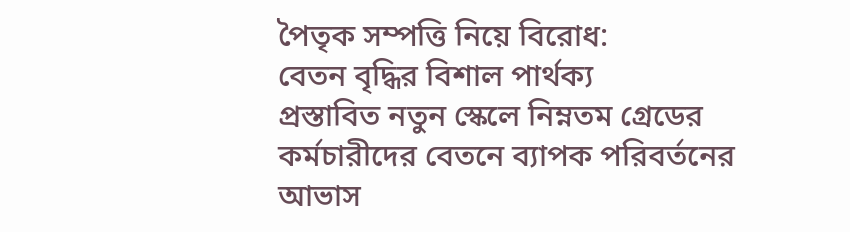পৈতৃক সম্পত্তি নিয়ে বিরোধ:
বেতন বৃদ্ধির বিশাল পার্থক্য
প্রস্তাবিত নতুন স্কেলে নিম্নতম গ্রেডের কর্মচারীদের বেতনে ব্যাপক পরিবর্তনের আভাস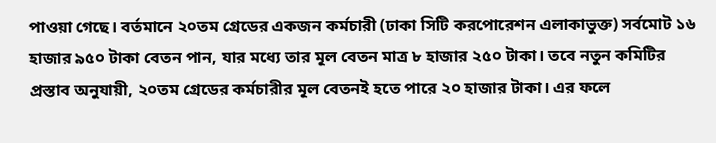পাওয়া গেছে। বর্তমানে ২০তম গ্রেডের একজন কর্মচারী (ঢাকা সিটি করপোরেশন এলাকাভুক্ত) সর্বমোট ১৬ হাজার ৯৫০ টাকা বেতন পান, যার মধ্যে তার মূল বেতন মাত্র ৮ হাজার ২৫০ টাকা। তবে নতুন কমিটির প্রস্তাব অনুযায়ী, ২০তম গ্রেডের কর্মচারীর মূল বেতনই হতে পারে ২০ হাজার টাকা। এর ফলে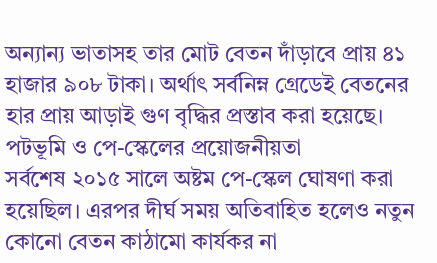অন্যান্য ভাতাসহ তার মোট বেতন দাঁড়াবে প্রায় ৪১ হাজার ৯০৮ টাকা। অর্থাৎ সর্বনিম্ন গ্রেডেই বেতনের হার প্রায় আড়াই গুণ বৃদ্ধির প্রস্তাব করা হয়েছে।
পটভূমি ও পে-স্কেলের প্রয়োজনীয়তা
সর্বশেষ ২০১৫ সালে অষ্টম পে-স্কেল ঘোষণা করা হয়েছিল। এরপর দীর্ঘ সময় অতিবাহিত হলেও নতুন কোনো বেতন কাঠামো কার্যকর না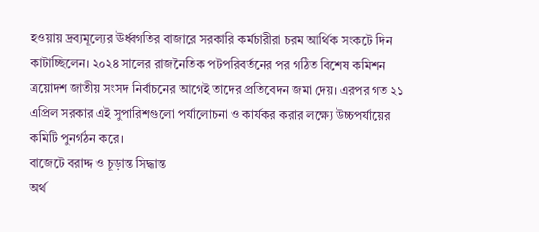হওয়ায় দ্রব্যমূল্যের ঊর্ধ্বগতির বাজারে সরকারি কর্মচারীরা চরম আর্থিক সংকটে দিন কাটাচ্ছিলেন। ২০২৪ সালের রাজনৈতিক পটপরিবর্তনের পর গঠিত বিশেষ কমিশন ত্রয়োদশ জাতীয় সংসদ নির্বাচনের আগেই তাদের প্রতিবেদন জমা দেয়। এরপর গত ২১ এপ্রিল সরকার এই সুপারিশগুলো পর্যালোচনা ও কার্যকর করার লক্ষ্যে উচ্চপর্যায়ের কমিটি পুনর্গঠন করে।
বাজেটে বরাদ্দ ও চূড়ান্ত সিদ্ধান্ত
অর্থ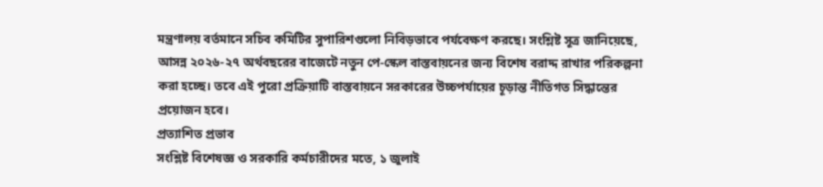মন্ত্রণালয় বর্তমানে সচিব কমিটির সুপারিশগুলো নিবিড়ভাবে পর্যবেক্ষণ করছে। সংশ্লিষ্ট সূত্র জানিয়েছে, আসন্ন ২০২৬-২৭ অর্থবছরের বাজেটে নতুন পে-স্কেল বাস্তবায়নের জন্য বিশেষ বরাদ্দ রাখার পরিকল্পনা করা হচ্ছে। তবে এই পুরো প্রক্রিয়াটি বাস্তবায়নে সরকারের উচ্চপর্যায়ের চূড়ান্ত নীতিগত সিদ্ধান্তের প্রয়োজন হবে।
প্রত্যাশিত প্রভাব
সংশ্লিষ্ট বিশেষজ্ঞ ও সরকারি কর্মচারীদের মতে, ১ জুলাই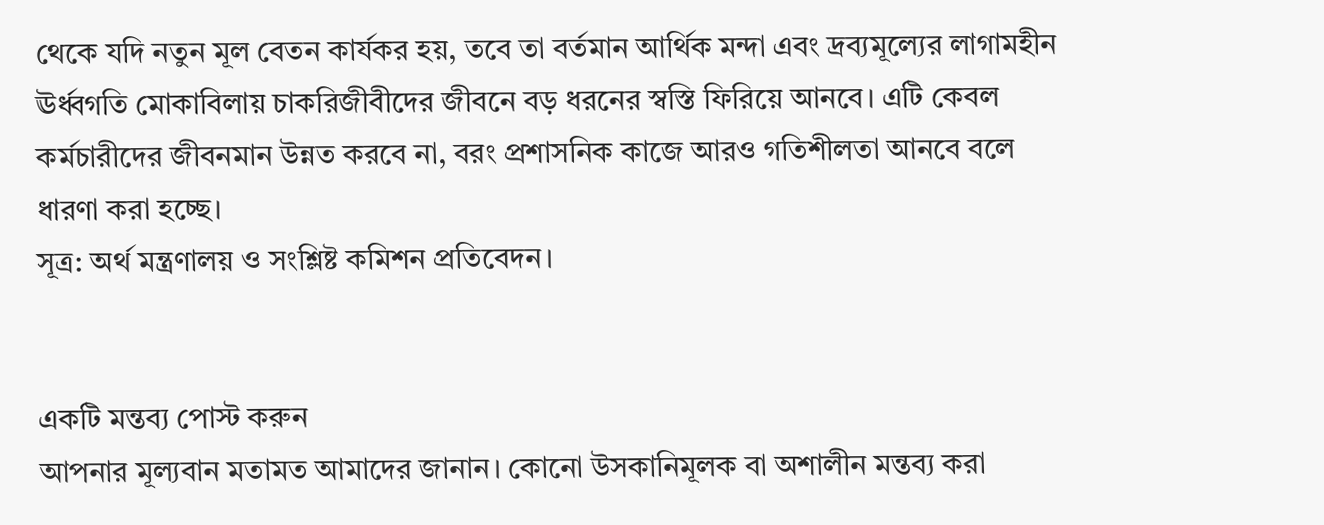থেকে যদি নতুন মূল বেতন কার্যকর হয়, তবে তা বর্তমান আর্থিক মন্দা এবং দ্রব্যমূল্যের লাগামহীন ঊর্ধ্বগতি মোকাবিলায় চাকরিজীবীদের জীবনে বড় ধরনের স্বস্তি ফিরিয়ে আনবে। এটি কেবল কর্মচারীদের জীবনমান উন্নত করবে না, বরং প্রশাসনিক কাজে আরও গতিশীলতা আনবে বলে ধারণা করা হচ্ছে।
সূত্র: অর্থ মন্ত্রণালয় ও সংশ্লিষ্ট কমিশন প্রতিবেদন।


একটি মন্তব্য পোস্ট করুন
আপনার মূল্যবান মতামত আমাদের জানান। কোনো উসকানিমূলক বা অশালীন মন্তব্য করা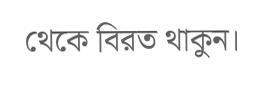থেকে বিরত থাকুন।